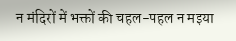न मंदिरों में भक्तों की चहल-पहल न मइया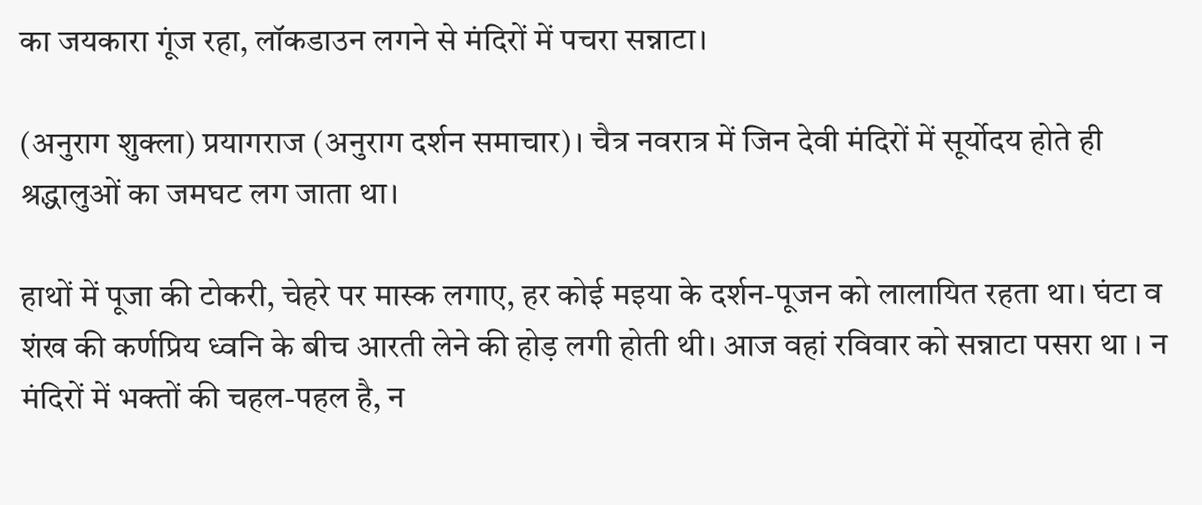का जयकारा गूंज रहा, लॉकडाउन लगने से मंदिरों में पचरा सन्नाटा।

(अनुराग शुक्ला) प्रयागराज (अनुराग दर्शन समाचार)। चैत्र नवरात्र में जिन देवी मंदिरों में सूर्योदय होते ही श्रद्धालुओं का जमघट लग जाता था।

हाथों में पूजा की टोकरी, चेहरे पर मास्क लगाए, हर कोई मइया के दर्शन-पूजन को लालायित रहता था। घंटा व शंख की कर्णप्रिय ध्वनि के बीच आरती लेने की होड़ लगी होती थी। आज वहां रविवार को सन्नाटा पसरा था । न मंदिरों में भक्तों की चहल-पहल है, न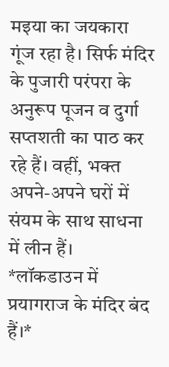मइया का जयकारा गूंज रहा है। सिर्फ मंदिर के पुजारी परंपरा के अनुरूप पूजन व दुर्गा सप्तशती का पाठ कर रहे हैं। वहीं, भक्त अपने-अपने घरों में संयम के साथ साधना में लीन हैं।
*लॉकडाउन में प्रयागराज के मंदिर बंद हैं।*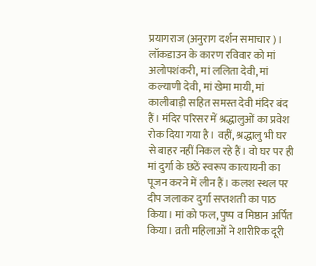प्रयागराज (अनुराग दर्शन समाचार )। लॉकडाउन के कारण रविवार को मां अलोपशंकरी, मां ललिता देवी, मां कल्याणी देवी, मां खेमा मायी, मां कालीबाड़ी सहित समस्त देवी मंदिर बंद हैं। मंदिर परिसर में श्रद्धालुओं का प्रवेश रोक दिया गया है। वहीं, श्रद्धालु भी घर से बाहर नहीं निकल रहे हैं। वो घर पर ही मां दुर्गा के छठें स्वरूप कात्यायनी का पूजन करने में लीन हैं। कलश स्थल पर दीप जलाकर दुर्गा सप्तशती का पाठ किया। मां को फल, पुष्प व मिष्ठान अर्पित किया। व्रती महिलाओं ने शारीरिक दूरी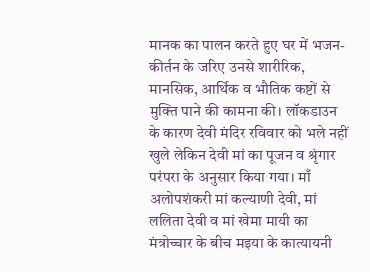मानक का पालन करते हुए घर में भजन-कीर्तन के जरिए उनसे शारीरिक, मानसिक, आर्थिक व भौतिक कष्टों से मुक्ति पाने की कामना की। लॉकडाउन के कारण देवी मंदिर रविवार को भले नहीं खुले लेकिन देवी मां का पूजन व श्रृंगार परंपरा के अनुसार किया गया। माँ अलोपशंकरी मां कल्याणी देवी, मां ललिता देवी व मां खेमा मायी का मंत्रोच्चार के बीच मइया के कात्यायनी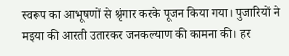स्वरूप का आभूषणों से श्रृंगार करके पूजन किया गया। पुजारियों ने मइया की आरती उतारकर जनकल्याण की कामना की। हर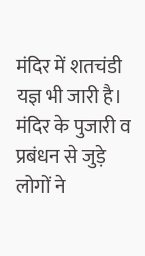मंदिर में शतचंडी यज्ञ भी जारी है। मंदिर के पुजारी व प्रबंधन से जुड़े लोगों ने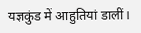यज्ञकुंड में आहुतियां डालीं।